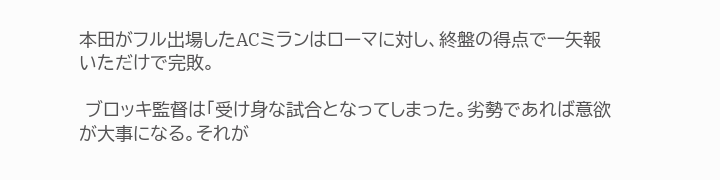本田がフル出場したACミランはローマに対し、終盤の得点で一矢報いただけで完敗。

 ブロッキ監督は「受け身な試合となってしまった。劣勢であれば意欲が大事になる。それが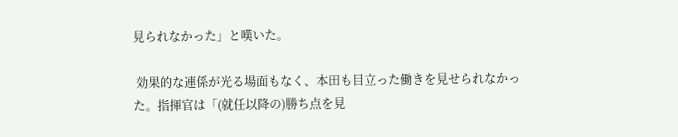見られなかった」と嘆いた。

 効果的な連係が光る場面もなく、本田も目立った働きを見せられなかった。指揮官は「(就任以降の)勝ち点を見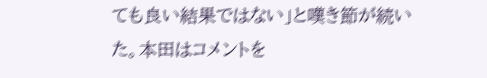ても良い結果ではない」と嘆き節が続いた。本田はコメントを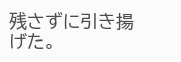残さずに引き揚げた。